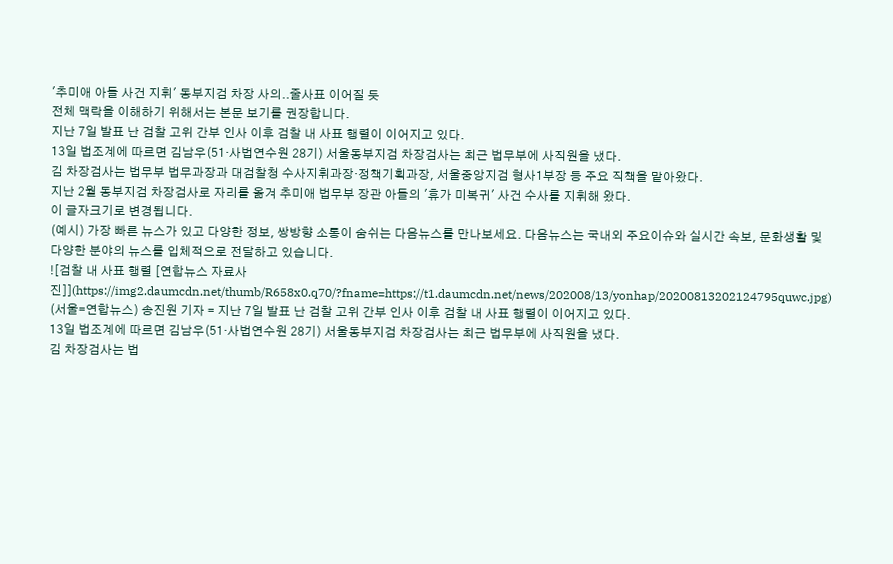'추미애 아들 사건 지휘' 동부지검 차장 사의..줄사표 이어질 듯
전체 맥락을 이해하기 위해서는 본문 보기를 권장합니다.
지난 7일 발표 난 검찰 고위 간부 인사 이후 검찰 내 사표 행렬이 이어지고 있다.
13일 법조계에 따르면 김남우(51·사법연수원 28기) 서울동부지검 차장검사는 최근 법무부에 사직원을 냈다.
김 차장검사는 법무부 법무과장과 대검찰청 수사지휘과장·정책기획과장, 서울중앙지검 형사1부장 등 주요 직책을 맡아왔다.
지난 2월 동부지검 차장검사로 자리를 옮겨 추미애 법무부 장관 아들의 '휴가 미복귀' 사건 수사를 지휘해 왔다.
이 글자크기로 변경됩니다.
(예시) 가장 빠른 뉴스가 있고 다양한 정보, 쌍방향 소통이 숨쉬는 다음뉴스를 만나보세요. 다음뉴스는 국내외 주요이슈와 실시간 속보, 문화생활 및 다양한 분야의 뉴스를 입체적으로 전달하고 있습니다.
![검찰 내 사표 행렬 [연합뉴스 자료사진]](https://img2.daumcdn.net/thumb/R658x0.q70/?fname=https://t1.daumcdn.net/news/202008/13/yonhap/20200813202124795quwc.jpg)
(서울=연합뉴스) 송진원 기자 = 지난 7일 발표 난 검찰 고위 간부 인사 이후 검찰 내 사표 행렬이 이어지고 있다.
13일 법조계에 따르면 김남우(51·사법연수원 28기) 서울동부지검 차장검사는 최근 법무부에 사직원을 냈다.
김 차장검사는 법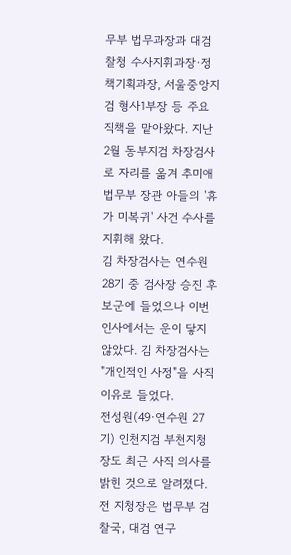무부 법무과장과 대검찰청 수사지휘과장·정책기획과장, 서울중앙지검 형사1부장 등 주요 직책을 맡아왔다. 지난 2월 동부지검 차장검사로 자리를 옮겨 추미애 법무부 장관 아들의 '휴가 미복귀' 사건 수사를 지휘해 왔다.
김 차장검사는 연수원 28기 중 검사장 승진 후보군에 들었으나 이번 인사에서는 운이 닿지 않았다. 김 차장검사는 "개인적인 사정"을 사직 이유로 들었다.
전성원(49·연수원 27기) 인천지검 부천지청장도 최근 사직 의사를 밝힌 것으로 알려졌다.
전 지청장은 법무부 검찰국, 대검 연구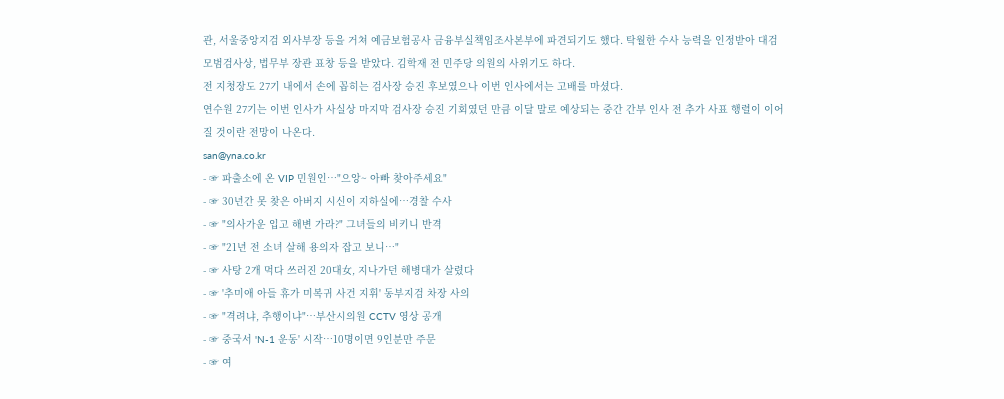관, 서울중앙지검 외사부장 등을 거쳐 예금보험공사 금융부실책임조사본부에 파견되기도 했다. 탁월한 수사 능력을 인정받아 대검 모범검사상, 법무부 장관 표창 등을 받았다. 김학재 전 민주당 의원의 사위기도 하다.
전 지청장도 27기 내에서 손에 꼽히는 검사장 승진 후보였으나 이번 인사에서는 고배를 마셨다.
연수원 27기는 이번 인사가 사실상 마지막 검사장 승진 기회였던 만큼 이달 말로 예상되는 중간 간부 인사 전 추가 사표 행렬이 이어질 것이란 전망이 나온다.
san@yna.co.kr
- ☞ 파출소에 온 VIP 민원인…"으앙~ 아빠 찾아주세요"
- ☞ 30년간 못 찾은 아버지 시신이 지하실에…경찰 수사
- ☞ "의사가운 입고 해변 가라?" 그녀들의 비키니 반격
- ☞ "21년 전 소녀 살해 용의자 잡고 보니…"
- ☞ 사탕 2개 먹다 쓰러진 20대女, 지나가던 해병대가 살렸다
- ☞ '추미애 아들 휴가 미복귀 사건 지휘' 동부지검 차장 사의
- ☞ "격려냐, 추행이냐"…부산시의원 CCTV 영상 공개
- ☞ 중국서 'N-1 운동' 시작…10명이면 9인분만 주문
- ☞ 여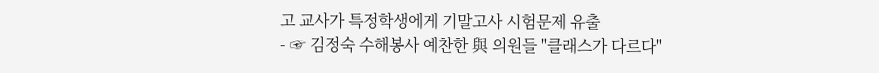고 교사가 특정학생에게 기말고사 시험문제 유출
- ☞ 김정숙 수해봉사 예찬한 與 의원들 "클래스가 다르다"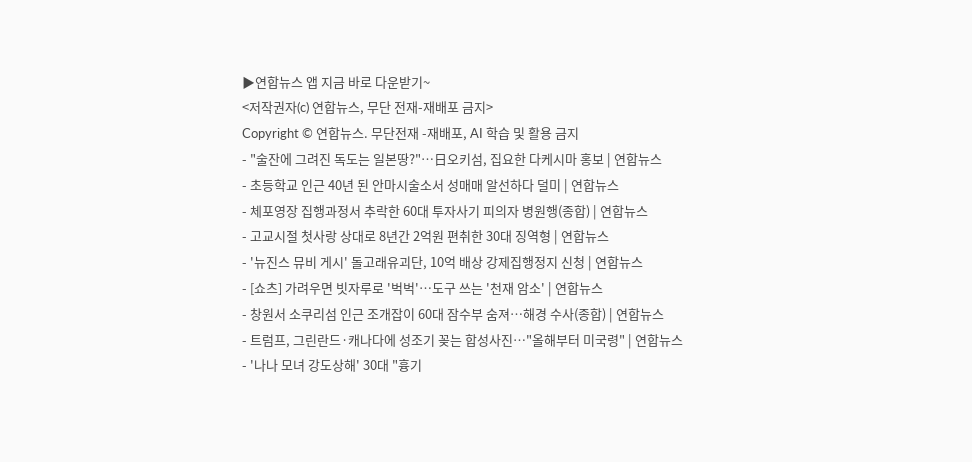▶연합뉴스 앱 지금 바로 다운받기~
<저작권자(c) 연합뉴스, 무단 전재-재배포 금지>
Copyright © 연합뉴스. 무단전재 -재배포, AI 학습 및 활용 금지
- "술잔에 그려진 독도는 일본땅?"…日오키섬, 집요한 다케시마 홍보 | 연합뉴스
- 초등학교 인근 40년 된 안마시술소서 성매매 알선하다 덜미 | 연합뉴스
- 체포영장 집행과정서 추락한 60대 투자사기 피의자 병원행(종합) | 연합뉴스
- 고교시절 첫사랑 상대로 8년간 2억원 편취한 30대 징역형 | 연합뉴스
- '뉴진스 뮤비 게시' 돌고래유괴단, 10억 배상 강제집행정지 신청 | 연합뉴스
- [쇼츠] 가려우면 빗자루로 '벅벅'…도구 쓰는 '천재 암소' | 연합뉴스
- 창원서 소쿠리섬 인근 조개잡이 60대 잠수부 숨져…해경 수사(종합) | 연합뉴스
- 트럼프, 그린란드·캐나다에 성조기 꽂는 합성사진…"올해부터 미국령" | 연합뉴스
- '나나 모녀 강도상해' 30대 "흉기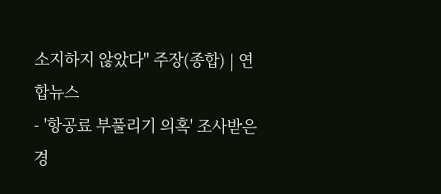소지하지 않았다" 주장(종합) | 연합뉴스
- '항공료 부풀리기 의혹' 조사받은 경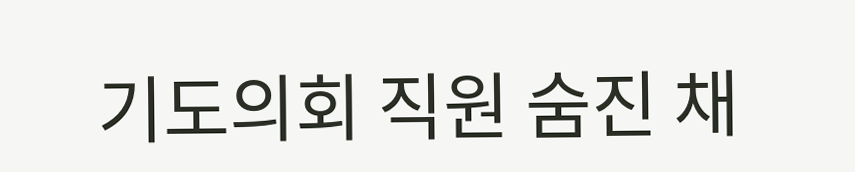기도의회 직원 숨진 채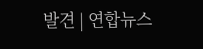발견 | 연합뉴스